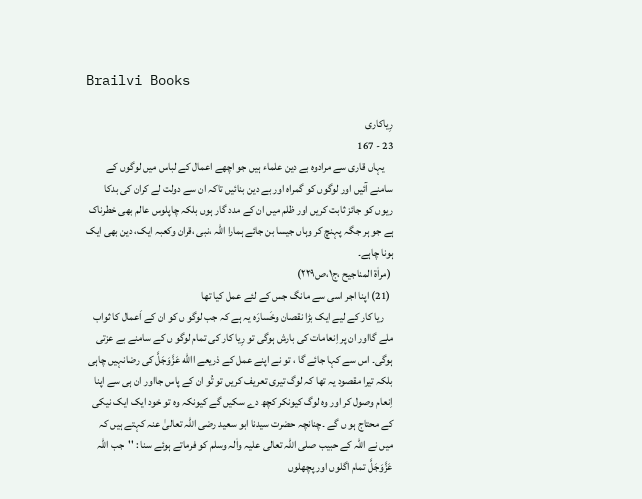Brailvi Books

رِیاکاری
23 - 167
    یہاں قاری سے مرادوہ بے دین علماء ہیں جو اچھے اعمال کے لباس میں لوگوں کے سامنے آئیں اور لوگوں کو گمراہ اور بے دین بنائیں تاکہ ان سے دولت لے کران کی بدکا ریوں کو جائز ثابت کریں اور ظلم میں ان کے مدد گار ہوں بلکہ چاپلوس عالم بھی خطرناک ہے جو ہر جگہ پہنچ کر وہاں جیسا بن جائے ہمارا اللہ ،نبی ،قران وکعبہ ایک، دین بھی ایک ہونا چاہے۔
 (مراٰۃ المناجیح ،ج۱،ص۲۲۹)
 (21) اپنا اجر اسی سے مانگ جس کے لئے عمل کیا تھا
    ریا کار کے لیے ایک بڑا نقصان وخَسارَہ یہ ہے کہ جب لوگو ں کو ان کے اَعمال کا ثواب ملے گااور ان پر اِنعامات کی بارش ہوگی تو رِیا کار کی تمام لوگو ں کے سامنے بے عزتی ہوگی۔ اس سے کہا جائے گا ، تو نے اپنے عمل کے ذریعے االله عَزَّوَجَلَّ کی رضانہیں چاہی بلکہ تیرا مقصود یہ تھا کہ لوگ تیری تعریف کریں تو تُو ان کے پاس جااور ان ہی سے اپنا اِنعام وصول کر اور وہ لوگ کیونکر کچھ دے سکیں گے کیونکہ وہ تو خود ایک ایک نیکی کے محتاج ہو ں گے ۔چنانچہ حضرت سیدنا ابو سعید رضی اللہ تعالیٰ عنہ کہتے ہیں کہ میں نے اللہ کے حبیب صلی اللہ تعالی علیہ واٰلہ وسلم کو فرماتے ہوئے سنا : ''جب اللہ عَزَّوَجَلَّ تمام اگلوں اور پچھلوں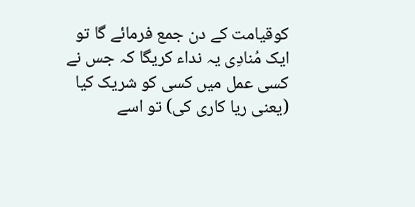کوقیامت کے دن جمع فرمائے گا تو ایک مُنادِی یہ نداء کریگا کہ جس نے کسی عمل میں کسی کو شریک کیا (یعنی ریا کاری کی) تو اسے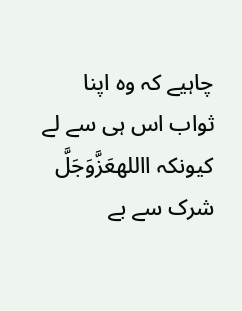چاہیے کہ وہ اپنا ثواب اس ہی سے لے کیونکہ االلهعَزَّوَجَلَّ شرک سے بے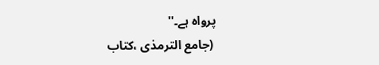پرواہ ہے۔''
 (جامع الترمذی ،کتاب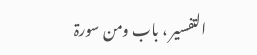التفسیر ، باب ومن سورۃ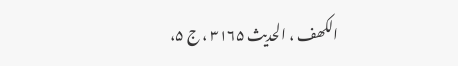الکھف ، الحدیث ۳۱۶۵ ، ج ۵،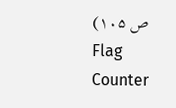ص ۱۰۵)
Flag Counter